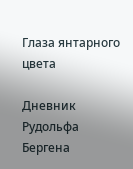Глаза янтарного цвета

Дневник Рудольфа Бергена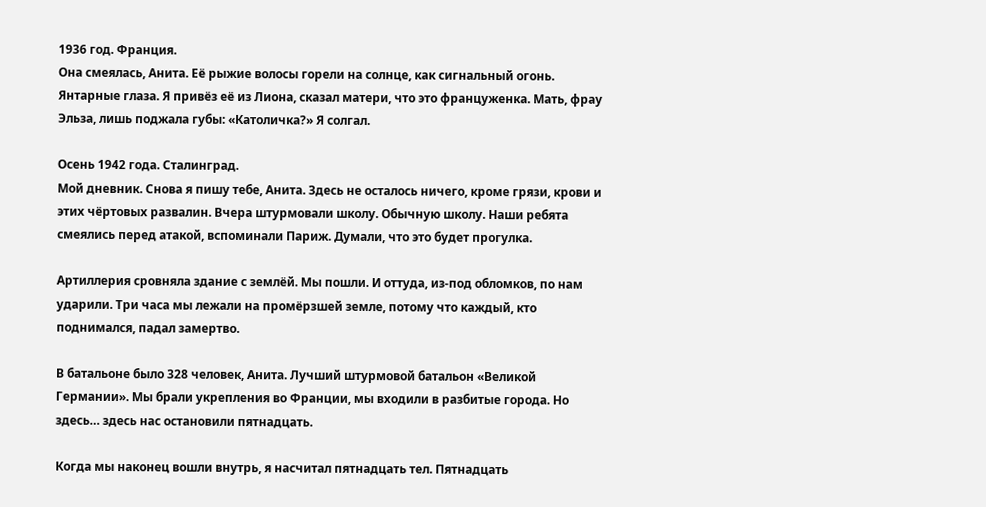1936 год. Франция.
Она смеялась, Анита. Её рыжие волосы горели на солнце, как сигнальный огонь. Янтарные глаза. Я привёз её из Лиона, сказал матери, что это француженка. Мать, фрау Эльза, лишь поджала губы: «Католичка?» Я солгал.

Осень 1942 года. Сталинград.
Мой дневник. Снова я пишу тебе, Анита. Здесь не осталось ничего, кроме грязи, крови и этих чёртовых развалин. Вчера штурмовали школу. Обычную школу. Наши ребята смеялись перед атакой, вспоминали Париж. Думали, что это будет прогулка.

Артиллерия сровняла здание с землёй. Мы пошли. И оттуда, из-под обломков, по нам ударили. Три часа мы лежали на промёрзшей земле, потому что каждый, кто поднимался, падал замертво.

В батальоне было 328 человек, Анита. Лучший штурмовой батальон «Великой Германии». Мы брали укрепления во Франции, мы входили в разбитые города. Но здесь… здесь нас остановили пятнадцать.

Когда мы наконец вошли внутрь, я насчитал пятнадцать тел. Пятнадцать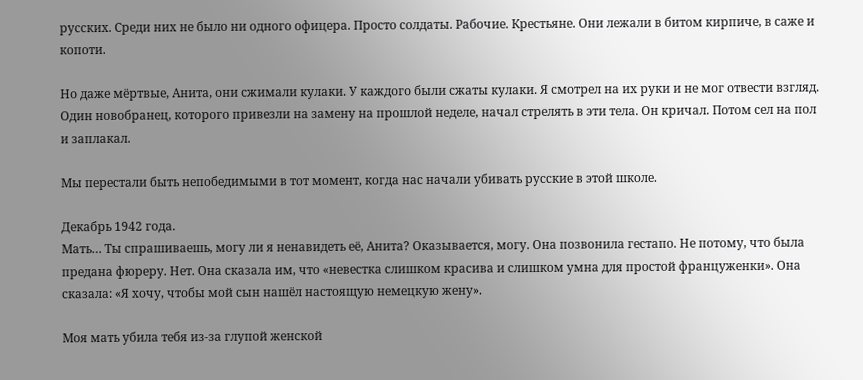русских. Среди них не было ни одного офицера. Просто солдаты. Рабочие. Крестьяне. Они лежали в битом кирпиче, в саже и копоти.

Но даже мёртвые, Анита, они сжимали кулаки. У каждого были сжаты кулаки. Я смотрел на их руки и не мог отвести взгляд. Один новобранец, которого привезли на замену на прошлой неделе, начал стрелять в эти тела. Он кричал. Потом сел на пол и заплакал.

Мы перестали быть непобедимыми в тот момент, когда нас начали убивать русские в этой школе.

Декабрь 1942 года.
Мать… Ты спрашиваешь, могу ли я ненавидеть её, Анита? Оказывается, могу. Она позвонила гестапо. Не потому, что была предана фюреру. Нет. Она сказала им, что «невестка слишком красива и слишком умна для простой француженки». Она сказала: «Я хочу, чтобы мой сын нашёл настоящую немецкую жену».

Моя мать убила тебя из-за глупой женской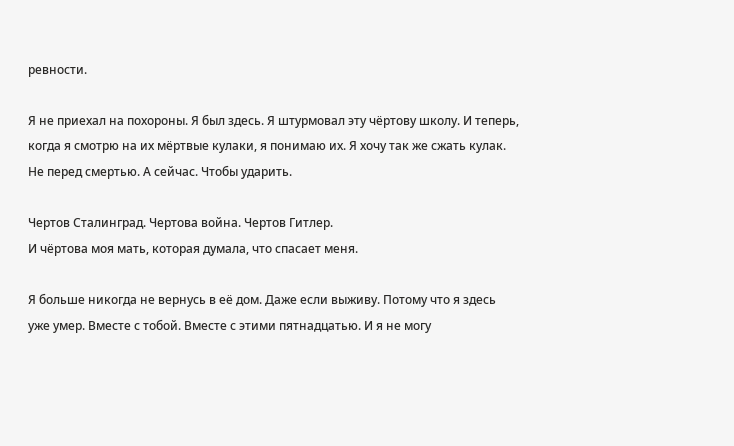ревности.

Я не приехал на похороны. Я был здесь. Я штурмовал эту чёртову школу. И теперь, когда я смотрю на их мёртвые кулаки, я понимаю их. Я хочу так же сжать кулак. Не перед смертью. А сейчас. Чтобы ударить.

Чертов Сталинград. Чертова война. Чертов Гитлер.
И чёртова моя мать, которая думала, что спасает меня.

Я больше никогда не вернусь в её дом. Даже если выживу. Потому что я здесь уже умер. Вместе с тобой. Вместе с этими пятнадцатью. И я не могу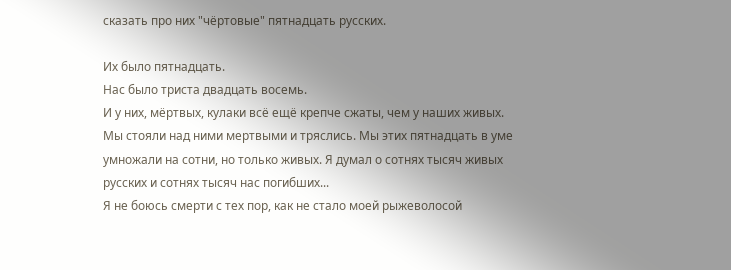сказать про них "чёртовые" пятнадцать русских.

Их было пятнадцать.
Нас было триста двадцать восемь.
И у них, мёртвых, кулаки всё ещё крепче сжаты, чем у наших живых.
Мы стояли над ними мертвыми и тряслись. Мы этих пятнадцать в уме умножали на сотни, но только живых. Я думал о сотнях тысяч живых русских и сотнях тысяч нас погибших...
Я не боюсь смерти с тех пор, как не стало моей рыжеволосой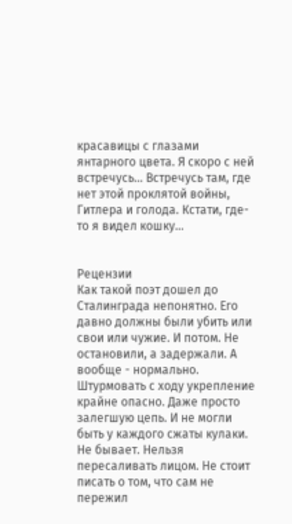красавицы с глазами янтарного цвета. Я скоро с ней встречусь... Встречусь там, где нет этой проклятой войны, Гитлера и голода. Кстати, где-то я видел кошку...


Рецензии
Как такой поэт дошел до Сталинграда непонятно. Его давно должны были убить или свои или чужие. И потом. Не остановили, а задержали. А вообще - нормально. Штурмовать с ходу укрепление крайне опасно. Даже просто залегшую цепь. И не могли быть у каждого сжаты кулаки. Не бывает. Нельзя пересаливать лицом. Не стоит писать о том, что сам не пережил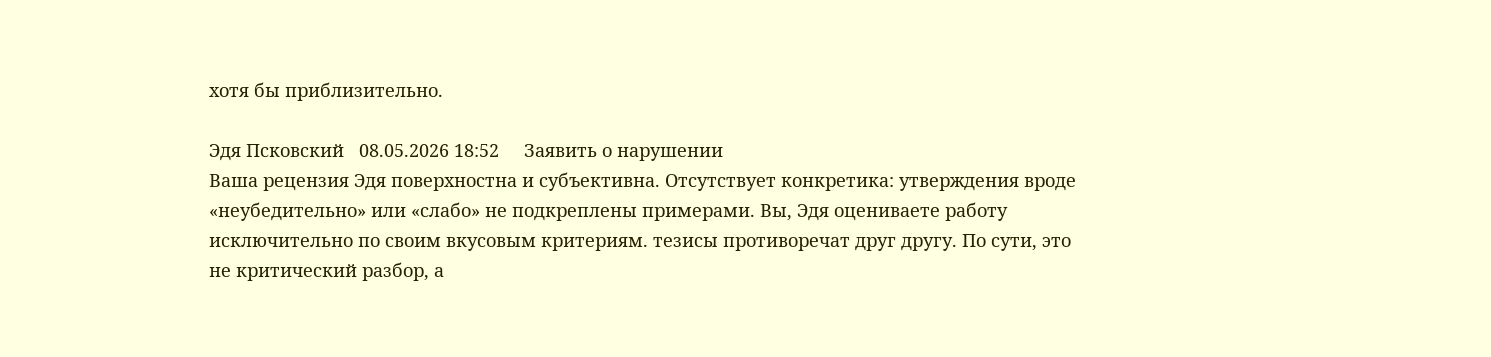хотя бы приблизительно.

Эдя Псковский   08.05.2026 18:52     Заявить о нарушении
Ваша рецензия Эдя поверхностна и субъективна. Отсутствует конкретика: утверждения вроде «неубедительно» или «слабо» не подкреплены примерами. Вы, Эдя оцениваете работу исключительно по своим вкусовым критериям. тезисы противоречат друг другу. По сути, это не критический разбор, а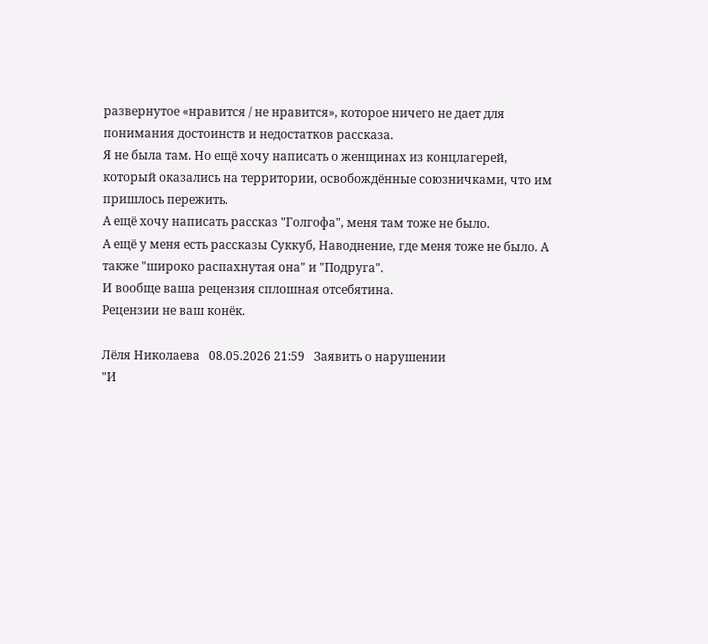развернутое «нравится / не нравится», которое ничего не дает для понимания достоинств и недостатков рассказа.
Я не была там. Но ещё хочу написать о женщинах из концлагерей, который оказались на территории, освобождённые союзничками, что им пришлось пережить.
А ещё хочу написать рассказ "Голгофа", меня там тоже не было.
А ещё у меня есть рассказы Суккуб, Наводнение, где меня тоже не было. А также "широко распахнутая она" и "Подруга".
И вообще ваша рецензия сплошная отсебятина.
Рецензии не ваш конёк.

Лёля Николаева   08.05.2026 21:59   Заявить о нарушении
"И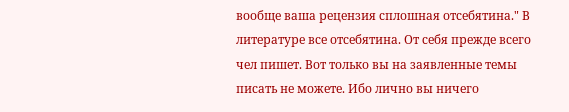вообще ваша рецензия сплошная отсебятина." В литературе все отсебятина. От себя прежде всего чел пишет. Вот только вы на заявленные темы писать не можете. Ибо лично вы ничего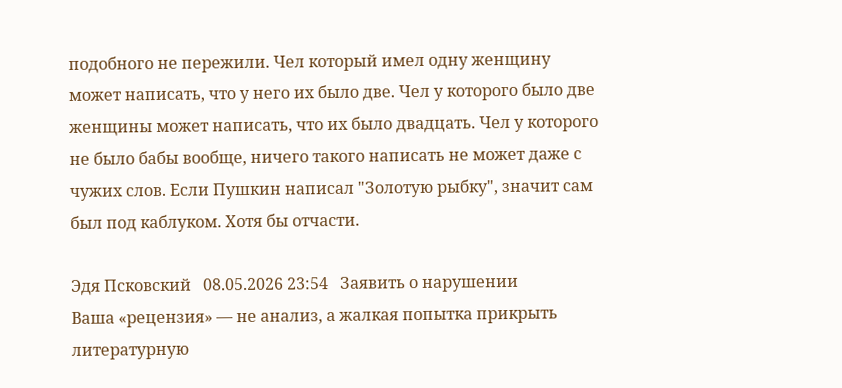подобного не пережили. Чел который имел одну женщину может написать, что у него их было две. Чел у которого было две женщины может написать, что их было двадцать. Чел у которого не было бабы вообще, ничего такого написать не может даже с чужих слов. Если Пушкин написал "Золотую рыбку", значит сам был под каблуком. Хотя бы отчасти.

Эдя Псковский   08.05.2026 23:54   Заявить о нарушении
Ваша «рецензия» — не анализ, а жалкая попытка прикрыть литературную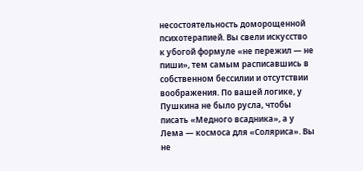несостоятельность доморощенной психотерапией. Вы свели искусство к убогой формуле «не пережил — не пиши», тем самым расписавшись в собственном бессилии и отсутствии воображения. По вашей логике, у Пушкина не было русла, чтобы писать «Медного всадника», а у Лема — космоса для «Соляриса». Вы не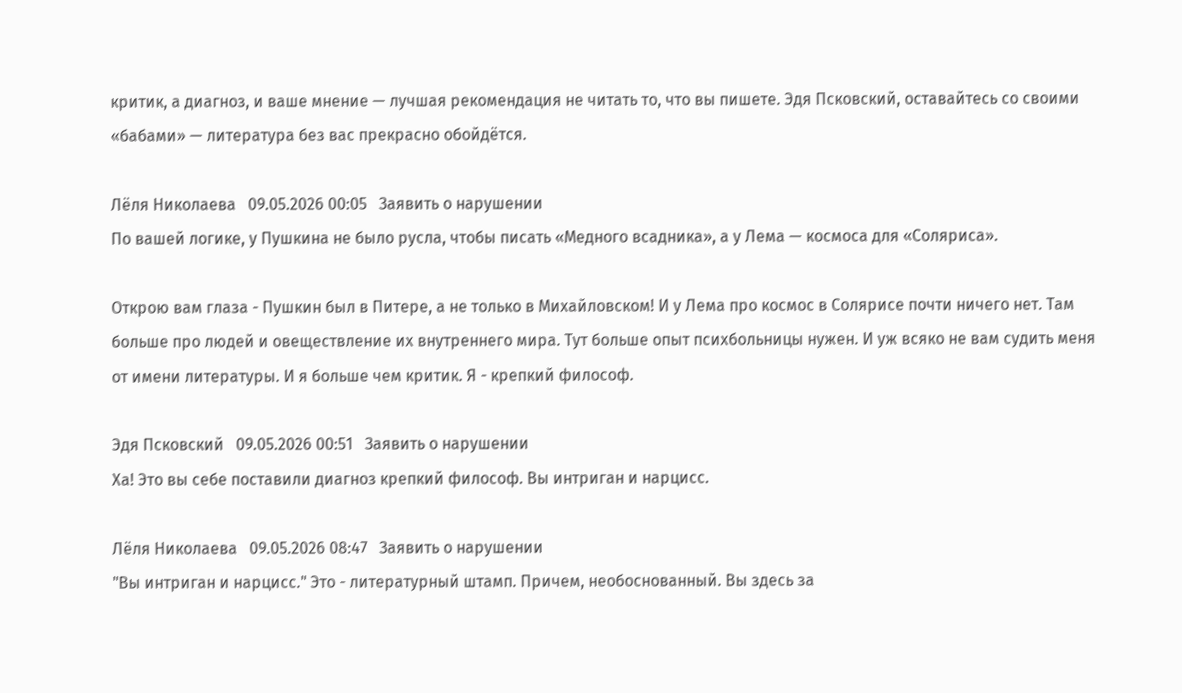критик, а диагноз, и ваше мнение — лучшая рекомендация не читать то, что вы пишете. Эдя Псковский, оставайтесь со своими «бабами» — литература без вас прекрасно обойдётся.

Лёля Николаева   09.05.2026 00:05   Заявить о нарушении
По вашей логике, у Пушкина не было русла, чтобы писать «Медного всадника», а у Лема — космоса для «Соляриса».

Открою вам глаза - Пушкин был в Питере, а не только в Михайловском! И у Лема про космос в Солярисе почти ничего нет. Там больше про людей и овеществление их внутреннего мира. Тут больше опыт психбольницы нужен. И уж всяко не вам судить меня от имени литературы. И я больше чем критик. Я - крепкий философ.

Эдя Псковский   09.05.2026 00:51   Заявить о нарушении
Ха! Это вы себе поставили диагноз крепкий философ. Вы интриган и нарцисс.

Лёля Николаева   09.05.2026 08:47   Заявить о нарушении
"Вы интриган и нарцисс." Это - литературный штамп. Причем, необоснованный. Вы здесь за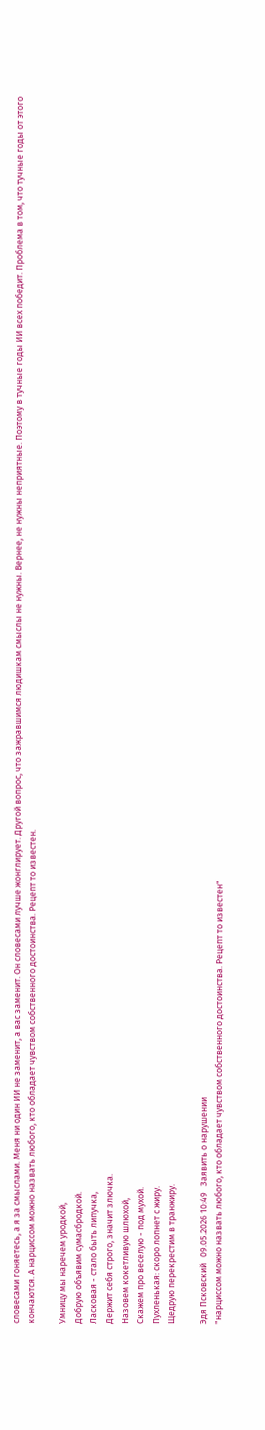словесами гоняетесь, а я за смыслами. Меня ни один ИИ не заменит, а вас заменит. Он словесами лучше жонглирует. Другой вопрос, что зажравшимся людишкам смыслы не нужны. Вернее, не нужны неприятные. Поэтому в тучные годы ИИ всех победит. Проблема в том, что тучные годы от этого кончаются. А нарциссом можно назвать любого, кто обладает чувством собственного достоинства. Рецепт то известен.

Умницу мы наречем уродкой,
Добрую объявим сумасбродкой.
Ласковая - стало быть липучка,
Держит себя строго, значит злючка.
Hазовем кокетливую шлюхой,
Скажем про веселую - под мухой.
Пухленькая: скоро лопнет с жиру.
Щедрую перекрестим в транжиру.

Эдя Псковский   09.05.2026 10:49   Заявить о нарушении
"нарциссом можно назвать любого, кто обладает чувством собственного достоинства. Рецепт то известен"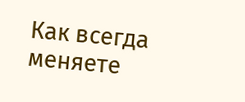Как всегда меняете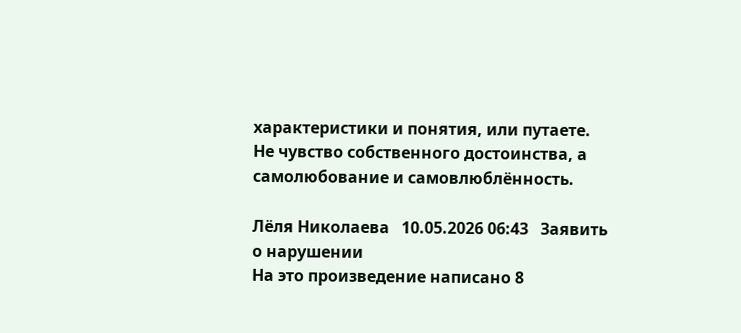характеристики и понятия, или путаете. Не чувство собственного достоинства, а самолюбование и самовлюблённость.

Лёля Николаева   10.05.2026 06:43   Заявить о нарушении
На это произведение написано 8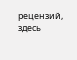рецензий, здесь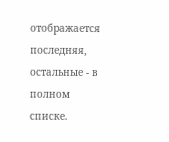отображается последняя, остальные - в полном списке.